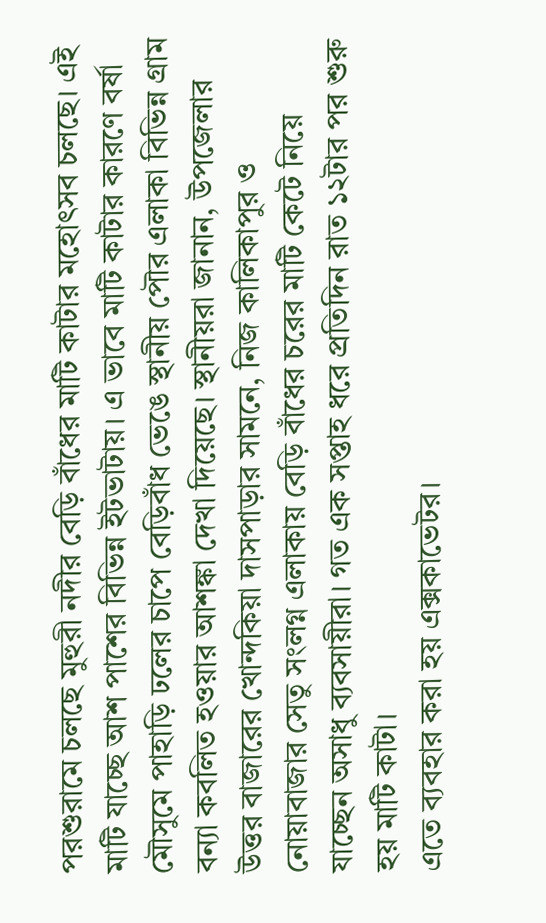পরশুরামে চলছে মুহুরী নদীর বেড়ি বাঁধের মাটি কাটার মহোৎসব চলছে। এই মাটি যাচ্ছে আশ পাশের বিভিন্ন ইটভাটায়। এ ভাবে মাটি কাটার কারণে বর্ষা মৌসুমে পাহাড়ি ঢলের চাপে বেড়িবাঁধ ভেঙে স্থানীয় পৌর এলাকা বিভিন্ন গ্রাম বন্যা কবলিত হওয়ার আশঙ্কা দেখা দিয়েছে। স্থানীয়রা জানান, উপজেলার উত্তর বাজারের খোন্দকিয়া দাসপাড়ার সামনে, নিজ কালিকাপুর ও নোয়াবাজার সেতু সংলগ্ন এলাকায় বেড়ি বাঁধের চরের মাটি কেটে নিয়ে যাচ্ছেন অসাধু ব্যবসায়ীরা। গত এক সপ্তাহ ধরে প্রতিদিন রাত ১২টার পর শুরু হয় মাটি কাটা।
এতে ব্যবহার করা হয় এক্সকাভেটর।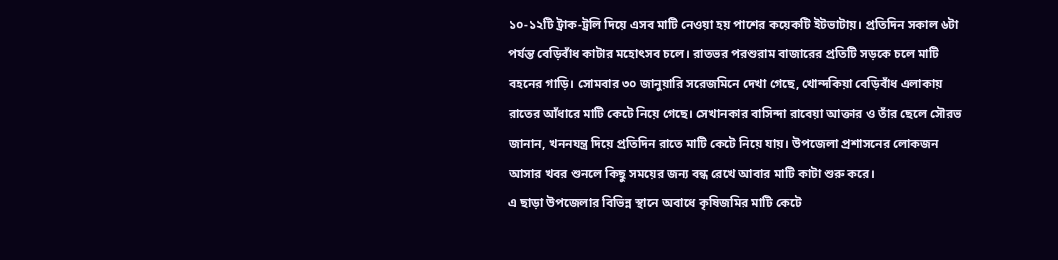১০-১২টি ট্রাক-ট্রলি দিয়ে এসব মাটি নেওয়া হয় পাশের কয়েকটি ইটভাটায়। প্রতিদিন সকাল ৬টা পর্যন্ত বেড়িবাঁধ কাটার মহোৎসব চলে। রাতভর পরশুরাম বাজারের প্রতিটি সড়কে চলে মাটি বহনের গাড়ি। সোমবার ৩০ জানুয়ারি সরেজমিনে দেখা গেছে, খোন্দকিয়া বেড়িবাঁধ এলাকায় রাতের আঁধারে মাটি কেটে নিয়ে গেছে। সেখানকার বাসিন্দা রাবেয়া আক্তার ও তাঁর ছেলে সৌরভ জানান, খননযন্ত্র দিয়ে প্রতিদিন রাতে মাটি কেটে নিয়ে যায়। উপজেলা প্রশাসনের লোকজন আসার খবর শুনলে কিছু সময়ের জন্য বন্ধ রেখে আবার মাটি কাটা শুরু করে।
এ ছাড়া উপজেলার বিভিন্ন স্থানে অবাধে কৃষিজমির মাটি কেটে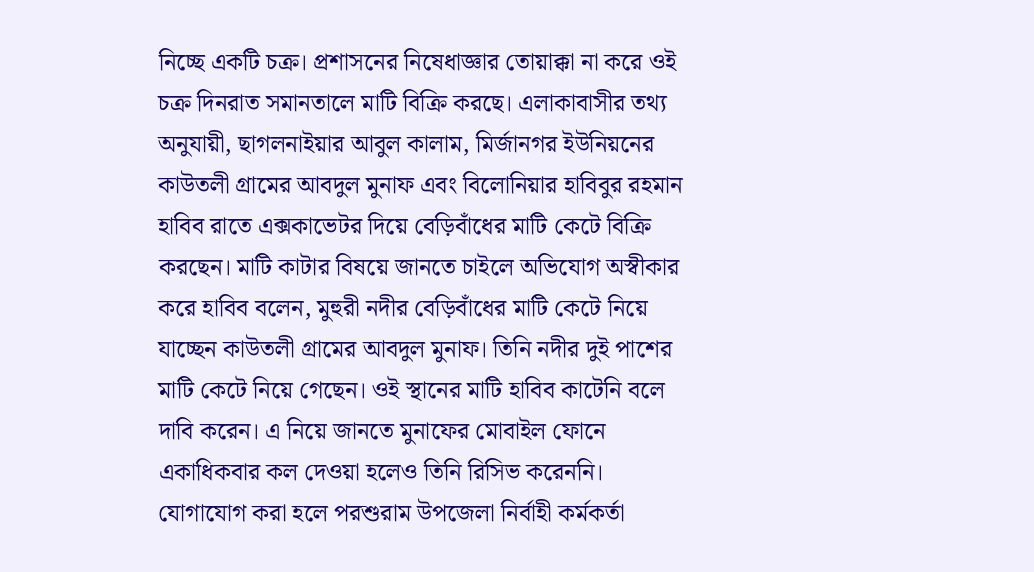নিচ্ছে একটি চক্র। প্রশাসনের নিষেধাজ্ঞার তোয়াক্কা না করে ওই চক্র দিনরাত সমানতালে মাটি বিক্রি করছে। এলাকাবাসীর তথ্য অনুযায়ী, ছাগলনাইয়ার আবুল কালাম, মির্জানগর ইউনিয়নের কাউতলী গ্রামের আবদুল মুনাফ এবং বিলোনিয়ার হাবিবুর রহমান হাবিব রাতে এক্সকাভেটর দিয়ে বেড়িবাঁধের মাটি কেটে বিক্রি করছেন। মাটি কাটার বিষয়ে জানতে চাইলে অভিযোগ অস্বীকার করে হাবিব বলেন, মুহুরী নদীর বেড়িবাঁধের মাটি কেটে নিয়ে যাচ্ছেন কাউতলী গ্রামের আবদুল মুনাফ। তিনি নদীর দুই পাশের মাটি কেটে নিয়ে গেছেন। ওই স্থানের মাটি হাবিব কাটেনি বলে দাবি করেন। এ নিয়ে জানতে মুনাফের মোবাইল ফোনে একাধিকবার কল দেওয়া হলেও তিনি রিসিভ করেননি।
যোগাযোগ করা হলে পরশুরাম উপজেলা নির্বাহী কর্মকর্তা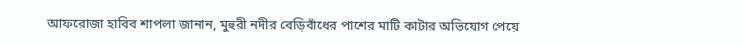আফরোজা হাবিব শাপলা জানান, মুহুরী নদীর বেড়িবাঁধের পাশের মাটি কাটার অভিযোগ পেয়ে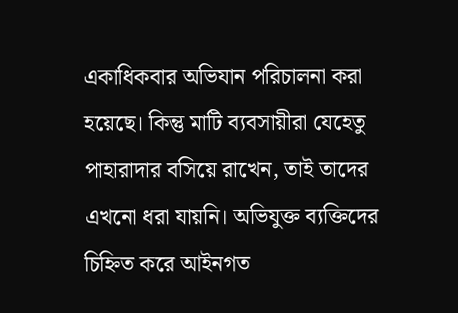একাধিকবার অভিযান পরিচালনা করা হয়েছে। কিন্তু মাটি ব্যবসায়ীরা যেহেতু পাহারাদার বসিয়ে রাখেন, তাই তাদের এখনো ধরা যায়নি। অভিযুক্ত ব্যক্তিদের চিহ্নিত করে আইনগত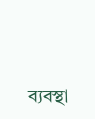ব্যবস্থা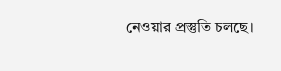নেওয়ার প্রস্তুতি চলছে।